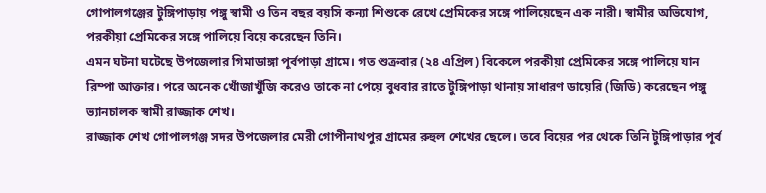গোপালগঞ্জের টুঙ্গিপাড়ায় পঙ্গু স্বামী ও তিন বছর বয়সি কন্যা শিশুকে রেখে প্রেমিকের সঙ্গে পালিয়েছেন এক নারী। স্বামীর অভিযোগ, পরকীয়া প্রেমিকের সঙ্গে পালিয়ে বিয়ে করেছেন তিনি।
এমন ঘটনা ঘটেছে উপজেলার গিমাডাঙ্গা পূর্বপাড়া গ্রামে। গত শুক্রবার (২৪ এপ্রিল) বিকেলে পরকীয়া প্রেমিকের সঙ্গে পালিয়ে যান রিম্পা আক্তার। পরে অনেক খোঁজাখুঁজি করেও তাকে না পেয়ে বুধবার রাতে টুঙ্গিপাড়া থানায় সাধারণ ডায়েরি (জিডি) করেছেন পঙ্গু ভ্যানচালক স্বামী রাজ্জাক শেখ।
রাজ্জাক শেখ গোপালগঞ্জ সদর উপজেলার মেরী গোপীনাথপুর গ্রামের রুহুল শেখের ছেলে। তবে বিয়ের পর থেকে তিনি টুঙ্গিপাড়ার পূর্ব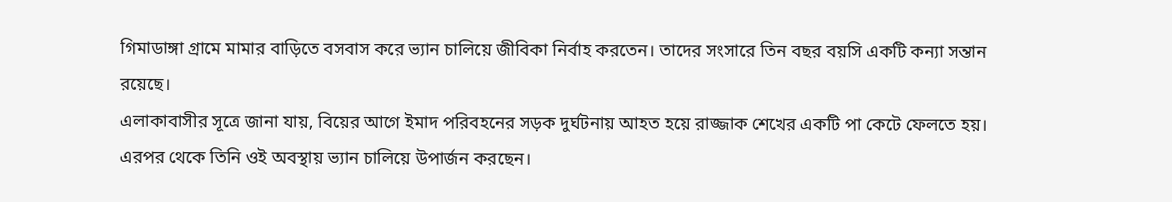গিমাডাঙ্গা গ্রামে মামার বাড়িতে বসবাস করে ভ্যান চালিয়ে জীবিকা নির্বাহ করতেন। তাদের সংসারে তিন বছর বয়সি একটি কন্যা সন্তান রয়েছে।
এলাকাবাসীর সূত্রে জানা যায়, বিয়ের আগে ইমাদ পরিবহনের সড়ক দুর্ঘটনায় আহত হয়ে রাজ্জাক শেখের একটি পা কেটে ফেলতে হয়। এরপর থেকে তিনি ওই অবস্থায় ভ্যান চালিয়ে উপার্জন করছেন।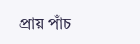প্রায় পাঁচ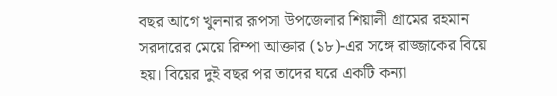বছর আগে খুলনার রূপসা উপজেলার শিয়ালী গ্রামের রহমান সরদারের মেয়ে রিম্পা আক্তার (১৮)-এর সঙ্গে রাজ্জাকের বিয়ে হয়। বিয়ের দুই বছর পর তাদের ঘরে একটি কন্যা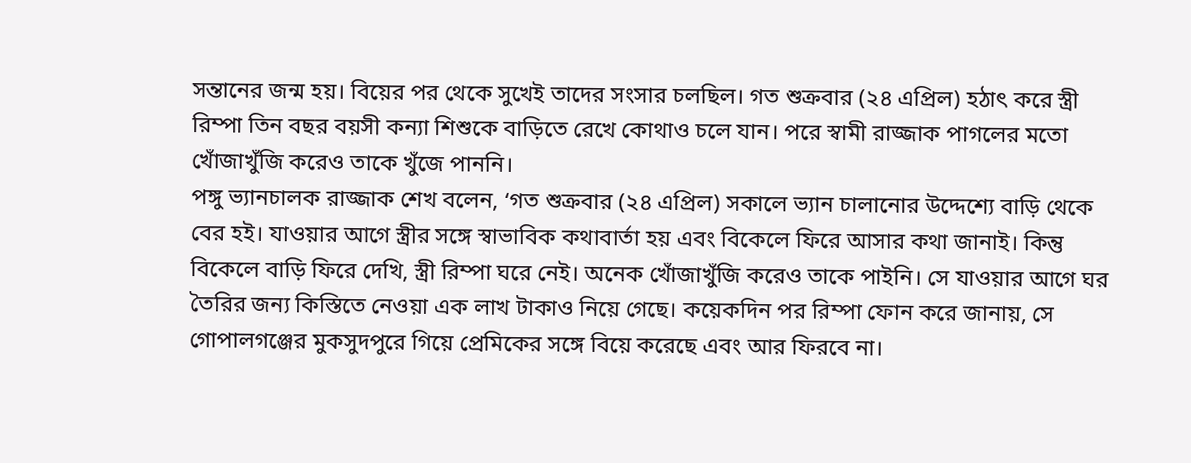সন্তানের জন্ম হয়। বিয়ের পর থেকে সুখেই তাদের সংসার চলছিল। গত শুক্রবার (২৪ এপ্রিল) হঠাৎ করে স্ত্রী রিম্পা তিন বছর বয়সী কন্যা শিশুকে বাড়িতে রেখে কোথাও চলে যান। পরে স্বামী রাজ্জাক পাগলের মতো খোঁজাখুঁজি করেও তাকে খুঁজে পাননি।
পঙ্গু ভ্যানচালক রাজ্জাক শেখ বলেন, ‘গত শুক্রবার (২৪ এপ্রিল) সকালে ভ্যান চালানোর উদ্দেশ্যে বাড়ি থেকে বের হই। যাওয়ার আগে স্ত্রীর সঙ্গে স্বাভাবিক কথাবার্তা হয় এবং বিকেলে ফিরে আসার কথা জানাই। কিন্তু বিকেলে বাড়ি ফিরে দেখি, স্ত্রী রিম্পা ঘরে নেই। অনেক খোঁজাখুঁজি করেও তাকে পাইনি। সে যাওয়ার আগে ঘর তৈরির জন্য কিস্তিতে নেওয়া এক লাখ টাকাও নিয়ে গেছে। কয়েকদিন পর রিম্পা ফোন করে জানায়, সে গোপালগঞ্জের মুকসুদপুরে গিয়ে প্রেমিকের সঙ্গে বিয়ে করেছে এবং আর ফিরবে না।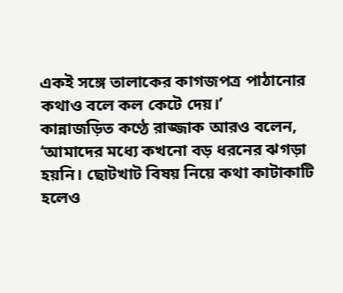একই সঙ্গে তালাকের কাগজপত্র পাঠানোর কথাও বলে কল কেটে দেয়।’
কান্নাজড়িত কণ্ঠে রাজ্জাক আরও বলেন, ‘আমাদের মধ্যে কখনো বড় ধরনের ঝগড়া হয়নি। ছোটখাট বিষয় নিয়ে কথা কাটাকাটি হলেও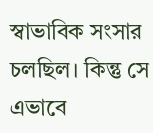স্বাভাবিক সংসার চলছিল। কিন্তু সে এভাবে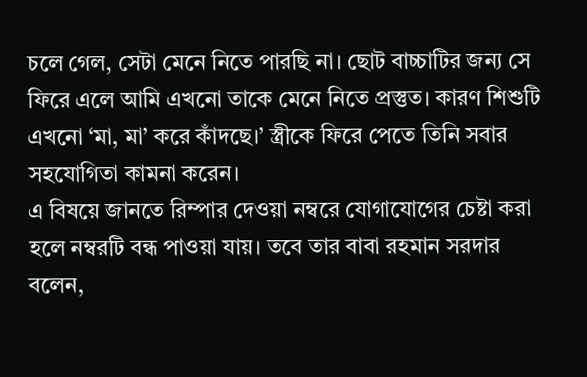চলে গেল, সেটা মেনে নিতে পারছি না। ছোট বাচ্চাটির জন্য সে ফিরে এলে আমি এখনো তাকে মেনে নিতে প্রস্তুত। কারণ শিশুটি এখনো ‘মা, মা’ করে কাঁদছে।’ স্ত্রীকে ফিরে পেতে তিনি সবার সহযোগিতা কামনা করেন।
এ বিষয়ে জানতে রিম্পার দেওয়া নম্বরে যোগাযোগের চেষ্টা করা হলে নম্বরটি বন্ধ পাওয়া যায়। তবে তার বাবা রহমান সরদার বলেন,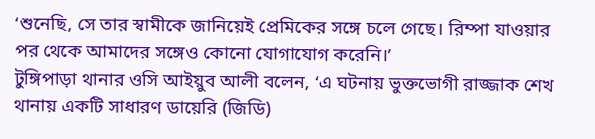‘শুনেছি, সে তার স্বামীকে জানিয়েই প্রেমিকের সঙ্গে চলে গেছে। রিম্পা যাওয়ার পর থেকে আমাদের সঙ্গেও কোনো যোগাযোগ করেনি।’
টুঙ্গিপাড়া থানার ওসি আইয়ুব আলী বলেন, ‘এ ঘটনায় ভুক্তভোগী রাজ্জাক শেখ থানায় একটি সাধারণ ডায়েরি (জিডি)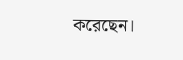করেছেন।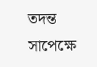তদন্ত সাপেক্ষে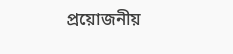প্রয়োজনীয়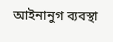আইনানুগ ব্যবস্থা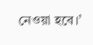নেওয়া হবে।’